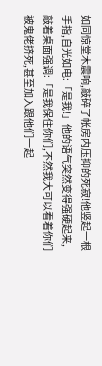如同惊堂木震响,敲碎了帐房内压抑的死寂!他竖起一根手指,自光如电:「是我!」他的语气突然变得强硬起来,敲着桌面强调:「是我保住你们,不然我大可以看着你们被鬼佬挤死,甚至加入跟他们一起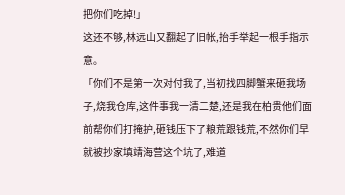把你们吃掉!」
这还不够,林远山又翻起了旧帐,抬手举起一根手指示意。
「你们不是第一次对付我了,当初找四脚蟹来砸我场子,烧我仓库,这件事我一清二楚,还是我在柏贵他们面前帮你们打掩护,砸钱压下了粮荒跟钱荒,不然你们早就被抄家填靖海营这个坑了,难道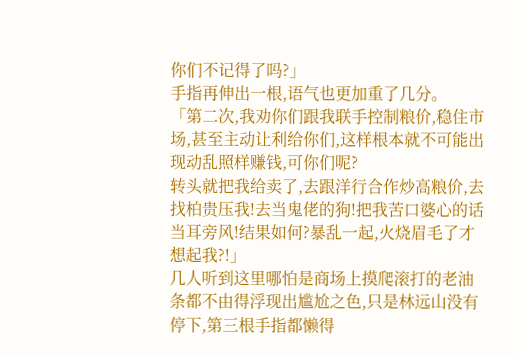你们不记得了吗?」
手指再伸出一根,语气也更加重了几分。
「第二次,我劝你们跟我联手控制粮价,稳住市场,甚至主动让利给你们,这样根本就不可能出现动乱照样赚钱,可你们呢?
转头就把我给卖了,去跟洋行合作炒高粮价,去找柏贵压我!去当鬼佬的狗!把我苦口婆心的话当耳旁风!结果如何?暴乱一起,火烧眉毛了才想起我?!」
几人听到这里哪怕是商场上摸爬滚打的老油条都不由得浮现出尴尬之色,只是林远山没有停下,第三根手指都懒得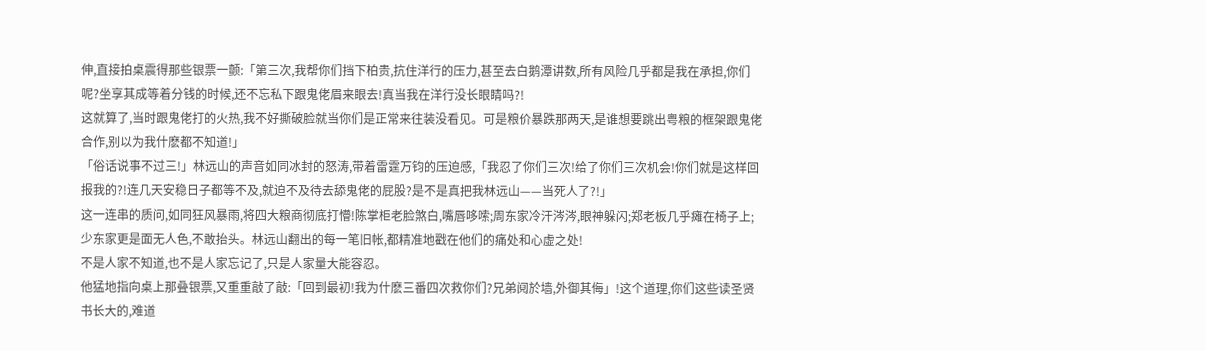伸,直接拍桌震得那些银票一颤:「第三次,我帮你们挡下柏贵,抗住洋行的压力,甚至去白鹅潭讲数,所有风险几乎都是我在承担,你们呢?坐享其成等着分钱的时候,还不忘私下跟鬼佬眉来眼去!真当我在洋行没长眼睛吗?!
这就算了,当时跟鬼佬打的火热,我不好撕破脸就当你们是正常来往装没看见。可是粮价暴跌那两天,是谁想要跳出粤粮的框架跟鬼佬合作,别以为我什麽都不知道!」
「俗话说事不过三!」林远山的声音如同冰封的怒涛,带着雷霆万钧的压迫感,「我忍了你们三次!给了你们三次机会!你们就是这样回报我的?!连几天安稳日子都等不及,就迫不及待去舔鬼佬的屁股?是不是真把我林远山——当死人了?!」
这一连串的质问,如同狂风暴雨,将四大粮商彻底打懵!陈掌柜老脸煞白,嘴唇哆嗦;周东家冷汗涔涔,眼神躲闪;郑老板几乎瘫在椅子上;少东家更是面无人色,不敢抬头。林远山翻出的每一笔旧帐,都精准地戳在他们的痛处和心虚之处!
不是人家不知道,也不是人家忘记了,只是人家量大能容忍。
他猛地指向桌上那叠银票,又重重敲了敲:「回到最初!我为什麽三番四次救你们?兄弟阋於墙,外御其侮」!这个道理,你们这些读圣贤书长大的,难道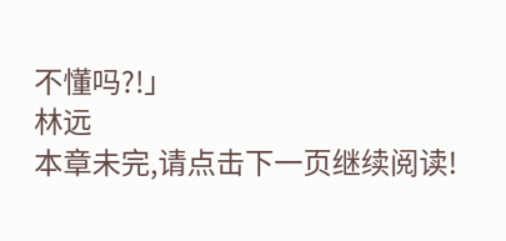不懂吗?!」
林远
本章未完,请点击下一页继续阅读!